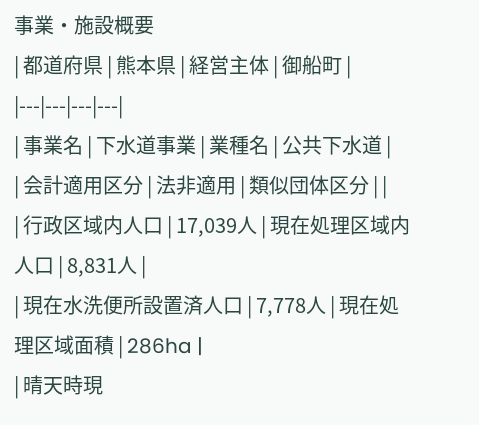事業・施設概要
| 都道府県 | 熊本県 | 経営主体 | 御船町 |
|---|---|---|---|
| 事業名 | 下水道事業 | 業種名 | 公共下水道 |
| 会計適用区分 | 法非適用 | 類似団体区分 | |
| 行政区域内人口 | 17,039人 | 現在処理区域内人口 | 8,831人 |
| 現在水洗便所設置済人口 | 7,778人 | 現在処理区域面積 | 286ha |
| 晴天時現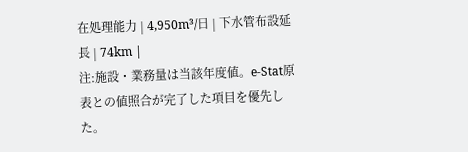在処理能力 | 4,950m³/日 | 下水管布設延長 | 74km |
注:施設・業務量は当該年度値。e-Stat原表との値照合が完了した項目を優先した。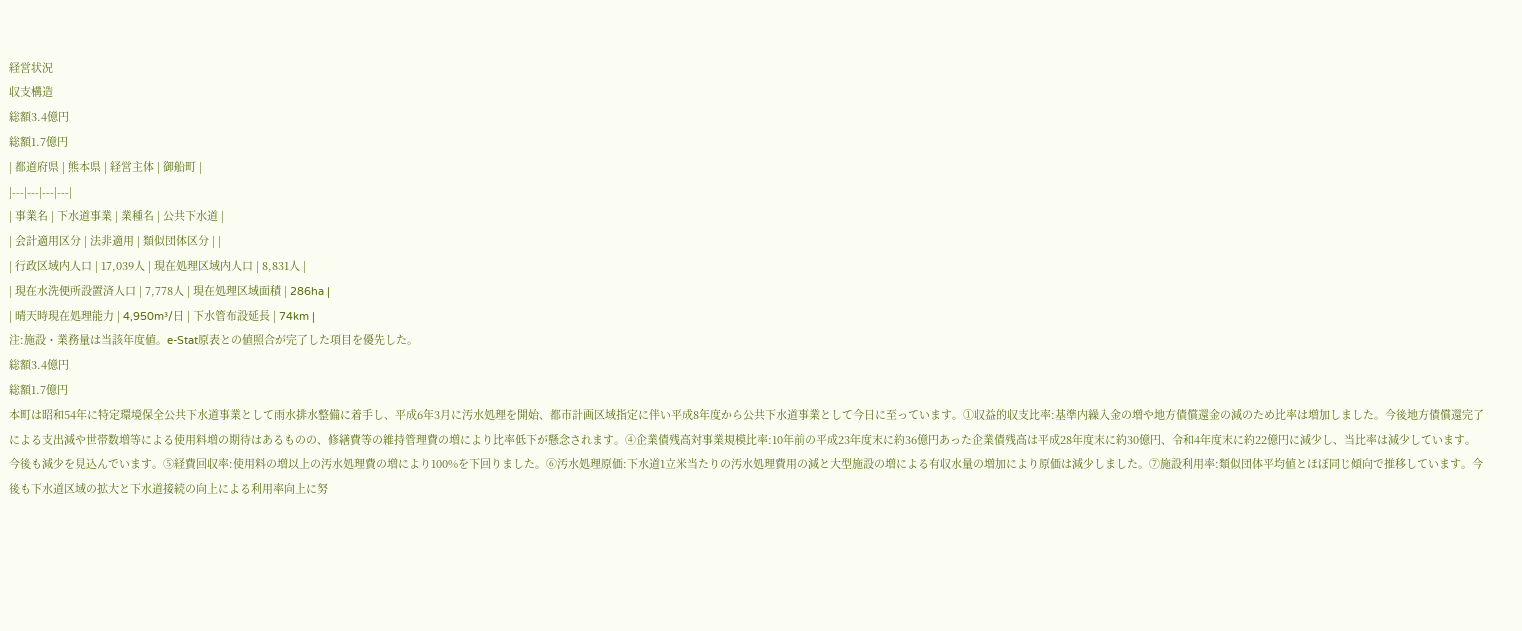経営状況
収支構造
総額3.4億円
総額1.7億円
| 都道府県 | 熊本県 | 経営主体 | 御船町 |
|---|---|---|---|
| 事業名 | 下水道事業 | 業種名 | 公共下水道 |
| 会計適用区分 | 法非適用 | 類似団体区分 | |
| 行政区域内人口 | 17,039人 | 現在処理区域内人口 | 8,831人 |
| 現在水洗便所設置済人口 | 7,778人 | 現在処理区域面積 | 286ha |
| 晴天時現在処理能力 | 4,950m³/日 | 下水管布設延長 | 74km |
注:施設・業務量は当該年度値。e-Stat原表との値照合が完了した項目を優先した。
総額3.4億円
総額1.7億円
本町は昭和54年に特定環境保全公共下水道事業として雨水排水整備に着手し、平成6年3月に汚水処理を開始、都市計画区域指定に伴い平成8年度から公共下水道事業として今日に至っています。①収益的収支比率:基準内繰入金の増や地方債償還金の減のため比率は増加しました。今後地方債償還完了による支出減や世帯数増等による使用料増の期待はあるものの、修繕費等の維持管理費の増により比率低下が懸念されます。④企業債残高対事業規模比率:10年前の平成23年度末に約36億円あった企業債残高は平成28年度末に約30億円、令和4年度末に約22億円に減少し、当比率は減少しています。今後も減少を見込んでいます。⑤経費回収率:使用料の増以上の汚水処理費の増により100%を下回りました。⑥汚水処理原価:下水道1立米当たりの汚水処理費用の減と大型施設の増による有収水量の増加により原価は減少しました。⑦施設利用率:類似団体平均値とほぼ同じ傾向で推移しています。今後も下水道区域の拡大と下水道接続の向上による利用率向上に努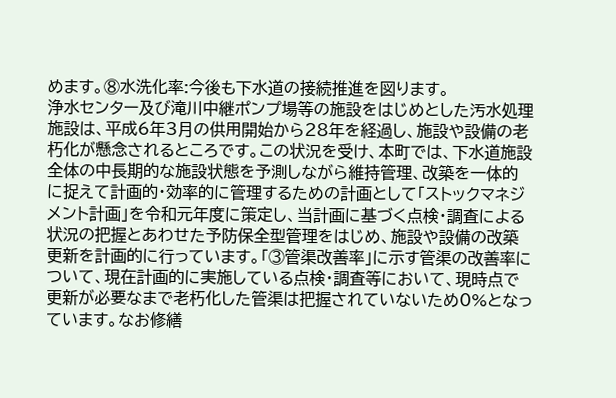めます。⑧水洗化率:今後も下水道の接続推進を図ります。
浄水センター及び滝川中継ポンプ場等の施設をはじめとした汚水処理施設は、平成6年3月の供用開始から28年を経過し、施設や設備の老朽化が懸念されるところです。この状況を受け、本町では、下水道施設全体の中長期的な施設状態を予測しながら維持管理、改築を一体的に捉えて計画的・効率的に管理するための計画として「ストックマネジメント計画」を令和元年度に策定し、当計画に基づく点検・調査による状況の把握とあわせた予防保全型管理をはじめ、施設や設備の改築更新を計画的に行っています。「③管渠改善率」に示す管渠の改善率について、現在計画的に実施している点検・調査等において、現時点で更新が必要なまで老朽化した管渠は把握されていないため0%となっています。なお修繕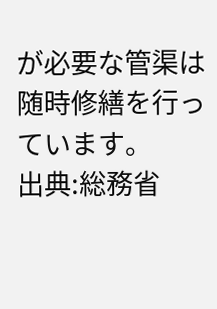が必要な管渠は随時修繕を行っています。
出典:総務省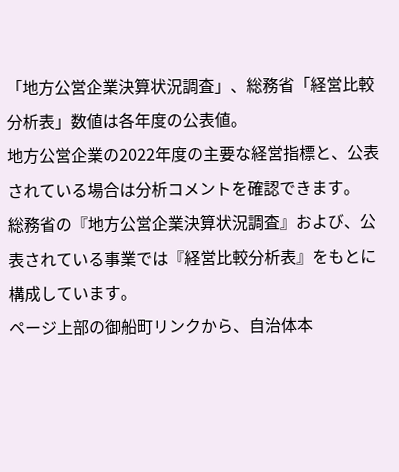「地方公営企業決算状況調査」、総務省「経営比較分析表」数値は各年度の公表値。
地方公営企業の2022年度の主要な経営指標と、公表されている場合は分析コメントを確認できます。
総務省の『地方公営企業決算状況調査』および、公表されている事業では『経営比較分析表』をもとに構成しています。
ページ上部の御船町リンクから、自治体本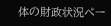体の財政状況ペー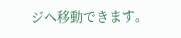ジへ移動できます。